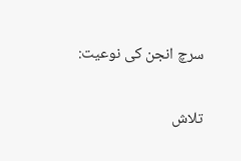سرچ انجن کی نوعیت:

تلاش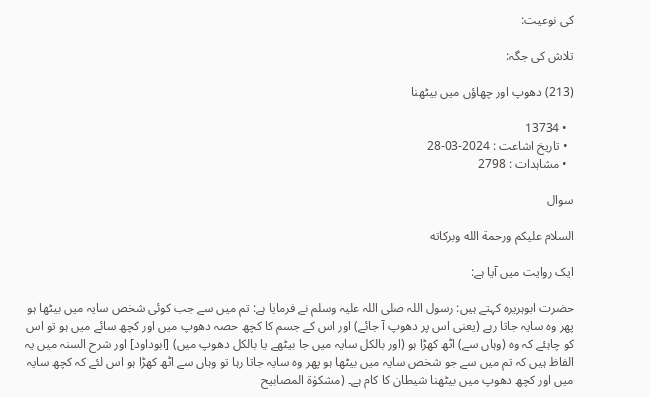کی نوعیت:

تلاش کی جگہ:

(213) دھوپ اور چھاؤں میں بیٹھنا

  • 13734
  • تاریخ اشاعت : 2024-03-28
  • مشاہدات : 2798

سوال

السلام عليكم ورحمة الله وبركاته

ایک روایت میں آیا ہے:

حضرت ابوہریرہ کہتے ہیں: رسول اللہ صلی اللہ علیہ وسلم نے فرمایا ہے: تم میں سے جب کوئی شخص سایہ میں بیٹھا ہو پھر وہ سایہ جاتا رہے (یعنی اس پر دھوپ آ جائے) اور اس کے جسم کا کچھ حصہ دھوپ میں اور کچھ سائے میں ہو تو اس کو چاہئے کہ وہ (وہاں سے) اٹھ کھڑا ہو (اور بالکل سایہ میں جا بیٹھے یا بالکل دھوپ میں) [ابوداود] اور شرح السنہ میں یہ الفاظ ہیں کہ تم میں سے جو شخص سایہ میں بیٹھا ہو پھر وہ سایہ جاتا رہا تو وہاں سے اٹھ کھڑا ہو اس لئے کہ کچھ سایہ میں اور کچھ دھوپ میں بیٹھنا شیطان کا کام ہے۔ (مشکوٰۃ المصابیح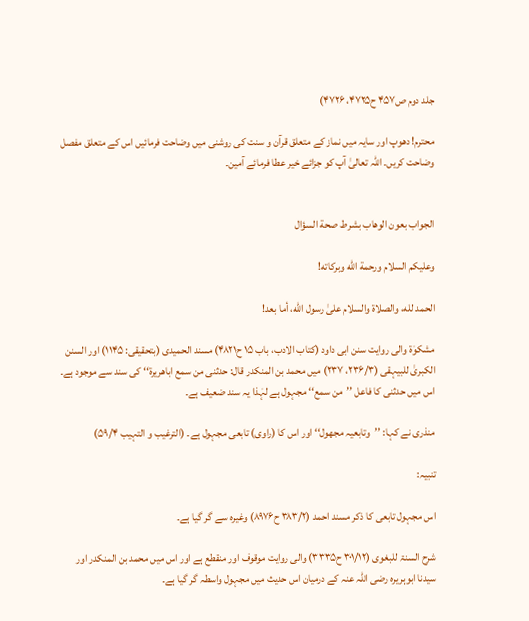جلد دوم ص۴۵۷ ح۴۷۲۵، ۴۷۲۶)

محترم! دھوپ اور سایہ میں نماز کے متعلق قرآن و سنت کی روشنی میں وضاحت فرمائیں اس کے متعلق مفصل وضاحت کریں۔ اللہ تعالیٰ آپ کو جزائے خیر عطا فرمائے آمین۔


الجواب بعون الوهاب بشرط صحة السؤال

وعلیکم السلام ورحمة الله وبرکاته!

الحمد لله، والصلاة والسلام علىٰ رسول الله، أما بعد!

مشکوٰۃ والی روایت سنن ابی داود (کتاب الادب، باب ۱۵ ح۴۸۲۱) مسند الحمیدی (بتحقیقی: ۱۱۴۵) اور السنن الکبریٰ للبیہقی (۲۳۶/۳، ۲۳۷) میں محمد بن المنکدر قال: حدثنی من سمع اباھریرۃ‘‘ کی سند سے موجود ہے۔ اس میں حدثنی کا فاعل ’’من سمع‘‘ مجہول ہے لہٰذا یہ سند ضعیف ہے۔

منذری نے کہا: ’’وتابعیہ مجھول‘‘ اور اس کا (راوی) تابعی مجہول ہے۔ (الترغیب و التہیب ۵۹/۴)

تنبیہ:

اس مجہول تابعی کا ذکر مسند احمد (۳۸۳/۲ ح۸۹۷۶) وغیرہ سے گر گیا ہے۔

شرح السنۃ للبغوی (۳۰۱/۱۲ ح۳۳۳۵) والی روایت موقوف اور منقطع ہے اور اس میں محمد بن المنکدر اور سیدنا ابوہریرہ رضی اللہ عنہ کے درمیان اس حدیث میں مجہول واسطہ گر گیا ہے۔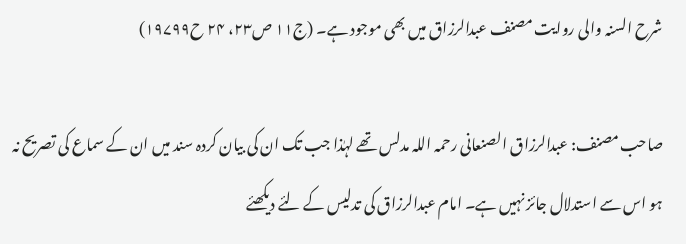شرح السنہ والی روایت مصنف عبدالرزاق میں بھی موجود ہے۔ (ج۱۱ ص۲۳، ۲۴ ح۱۹۷۹۹)

صاحب مصنف: عبدالرزاق الصنعانی رحمہ اللہ مدلس تھے لہٰذا جب تک ان کی بیان کردہ سند میں ان کے سماع کی تصریح نہ ہو اس سے استدلال جائز نہیں ہے۔ امام عبدالرزاق کی تدلیس کے لئے دیکھئے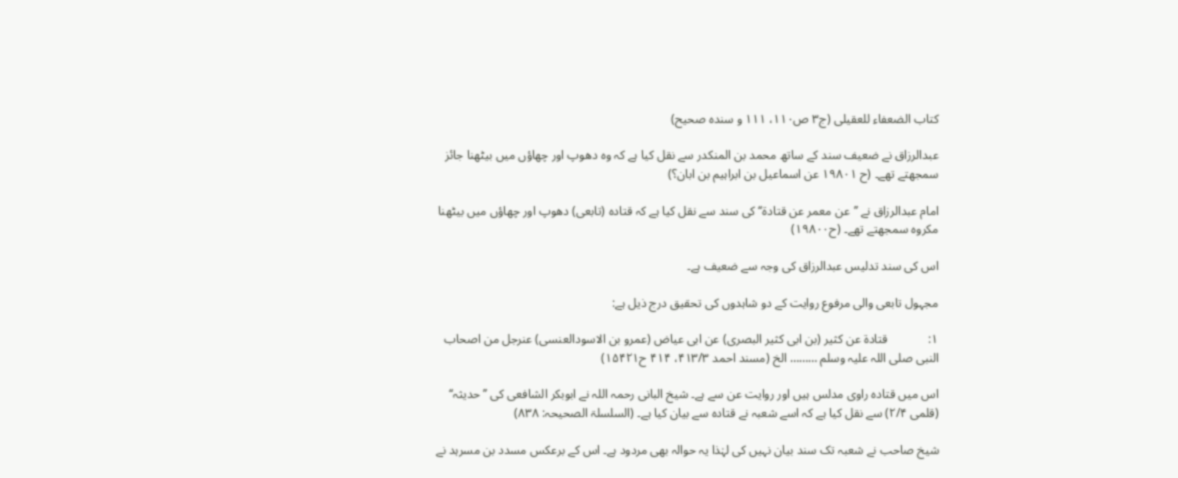کتاب الضعفاء للعقیلی (ج۳ ص۱۱۰، ۱۱۱ و سندہ صحیح)

عبدالرزاق نے ضعیف سند کے ساتھ محمد بن المنکدر سے نقل کیا ہے کہ وہ دھوپ اور چھاؤں میں بیٹھنا جائز سمجھتے تھے۔ (ح ۱۹۸۰۱ عن اسماعیل بن ابراہیم بن ابان؟)

امام عبدالرزاق نے ’’عن معمر عن قتادۃ‘‘ کی سند سے نقل کیا ہے کہ قتادہ (تابعی) دھوپ اور چھاؤں میں بیٹھنا مکروہ سمجھتے تھے۔ (ح۱۹۸۰۰)

اس کی سند تدلیس عبدالرزاق کی وجہ سے ضعیف ہے۔

مجہول تابعی والی مرفوع روایت کے دو شاہدوں کی تحقیق درج ذیل ہے:

۱:             قتادۃ عن کثیر (بن ابی کثیر البصری) عن ابی عیاض (عمرو بن الاسودالعنسی) عنرجل من اصحاب النبی صلی اللہ علیہ وسلم ……… الخ (مسند احمد ۴۱۳/۳، ۴۱۴ ح۱۵۴۲۱)

اس میں قتادہ راوی مدلس ہیں اور روایت عن سے ہے۔ شیخ البانی رحمہ اللہ نے ابوبکر الشافعی کی ’’حدیثہ‘‘ (قلمی ۲/۴) سے نقل کیا ہے کہ اسے شعبہ نے قتادہ سے بیان کیا ہے۔ (السلسلۃ الصحیحہ: ۸۳۸)

شیخ صاحب نے شعبہ تک سند بیان نہیں کی لہٰذا یہ حوالہ بھی مردود ہے۔ اس کے برعکس مسدد بن مسرہد نے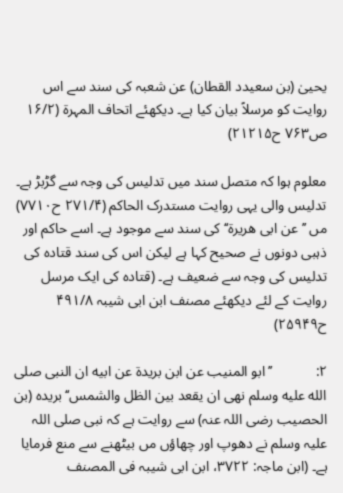یحییٰ (بن سعیدد القطان) عن شعبہ کی سند سے اس روایت کو مرسلاً بیان کیا ہے۔ دیکھئے اتحاف المہرۃ (۱۶/۲ ص۷۶۳ ح۲۱۲۱۵)

معلوم ہوا کہ متصل سند میں تدلیس کی وجہ سے گڑبڑ ہے۔ تدلیس والی یہی روایت مستدرک الحاکم (۲۷۱/۴ ح۷۷۱۰) مں ’’عن ابی ھریرۃ‘‘ کی سند سے موجود ہے۔ اسے حاکم اور ذہبی دونوں نے صحیح کہا ہے لیکن اس کی سند قتادہ کی تدلیس کی وجہ سے ضعیف ہے۔ (قتادہ کی ایک مرسل روایت کے لئے دیکھئے مصنف ابن ابی شیبہ ۴۹۱/۸ ح۲۵۹۴۹)

۲:            ’’ابو المنیب عن ابن بریدة عن ابیه ان النبی صلی الله علیه وسلم نهی ان یقعد بین الظل والشمس‘‘ بریدہ (بن الحصیب رضی اللہ عنہ) سے روایت ہے کہ نبی صلی اللہ علیہ وسلم نے دھوپ اور چھاؤں مں بیٹھنے سے منع فرمایا ہے۔ (ابن ماجہ: ۳۷۲۲، ابن ابی شیبہ فی المصنف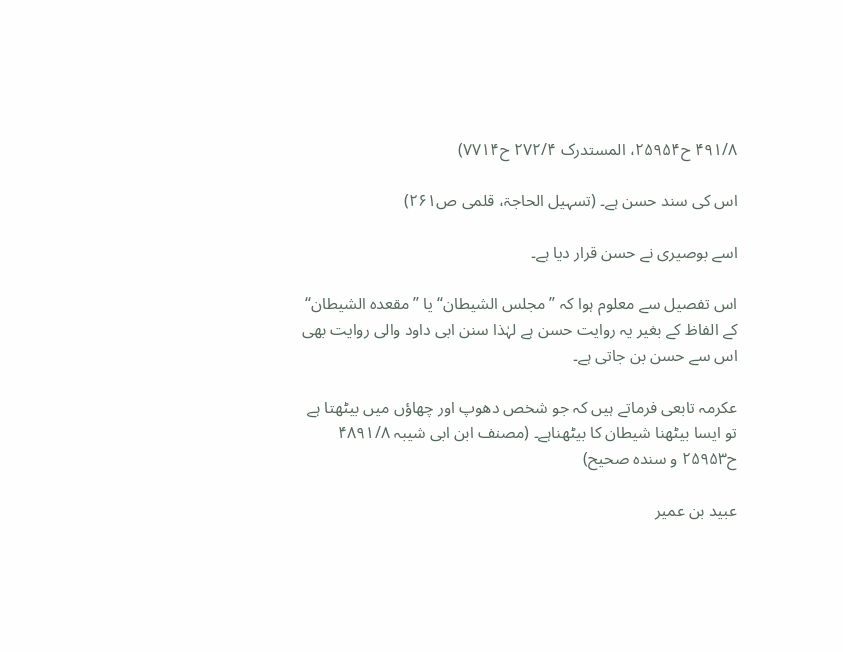۴۹۱/۸ ح۲۵۹۵۴، المستدرک ۲۷۲/۴ ح۷۷۱۴)

اس کی سند حسن ہے۔ (تسہیل الحاجۃ، قلمی ص۲۶۱)

اسے بوصیری نے حسن قرار دیا ہے۔

اس تفصیل سے معلوم ہوا کہ ’’مجلس الشیطان‘‘ یا ’’مقعدہ الشیطان‘‘ کے الفاظ کے بغیر یہ روایت حسن ہے لہٰذا سنن ابی داود والی روایت بھی اس سے حسن بن جاتی ہے۔

عکرمہ تابعی فرماتے ہیں کہ جو شخص دھوپ اور چھاؤں میں بیٹھتا ہے تو ایسا بیٹھنا شیطان کا بیٹھناہے۔ (مصنف ابن ابی شیبہ ۴۸۹۱/۸ ح۲۵۹۵۳ و سندہ صحیح)

عبید بن عمیر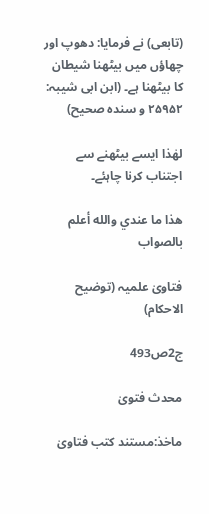(تابعی) نے فرمایا: دھوپ اور چھاؤں میں بیٹھنا شیطان کا بیٹھنا ہے۔ (ابن ابی شیبہ: ۲۵۹۵۲ و سندہ صحیح)

لهٰذا ایسے بیٹھنے سے اجتناب کرنا چاہئے۔

ھذا ما عندي والله أعلم بالصواب

فتاویٰ علمیہ (توضیح الاحکام)

ج2ص493

محدث فتویٰ

ماخذ:مستند کتب فتاویٰ